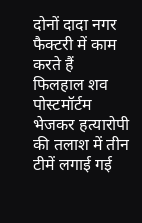दोनों दादा नगर फैक्टरी में काम करते हैं
फिलहाल शव पोस्टमॉर्टम भेजकर हत्यारोपी की तलाश में तीन टीमें लगाई गई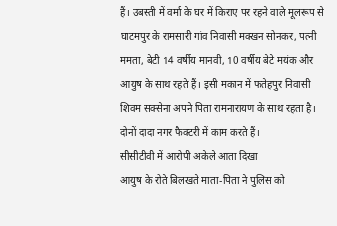हैं। उबस्ती में वर्मा के घर में किराए पर रहने वाले मूलरूप से घाटमपुर के रामसारी गांव निवासी मक्खन सोनकर, पत्नी ममता, बेटी 14 वर्षीय मानवी, 10 वर्षीय बेटे मयंक और आयुष के साथ रहते हैं। इसी मकान में फतेहपुर निवासी शिवम सक्सेना अपने पिता रामनारायण के साथ रहता है। दोनों दादा नगर फैक्टरी में काम करते हैं।
सीसीटीवी में आरोपी अकेले आता दिखा
आयुष के रोते बिलखते माता-पिता ने पुलिस को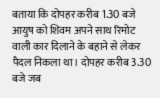बताया कि दोपहर करीब 1.30 बजे आयुष को शिवम अपने साथ रिमोट वाली कार दिलाने के बहाने से लेकर पैदल निकला था। दोपहर करीब 3.30 बजे जब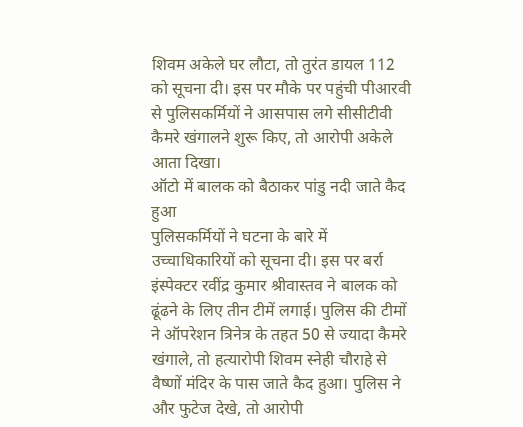शिवम अकेले घर लौटा, तो तुरंत डायल 112 को सूचना दी। इस पर मौके पर पहुंची पीआरवी से पुलिसकर्मियों ने आसपास लगे सीसीटीवी कैमरे खंगालने शुरू किए, तो आरोपी अकेले आता दिखा।
ऑटो में बालक को बैठाकर पांडु नदी जाते कैद हुआ
पुलिसकर्मियों ने घटना के बारे में उच्चाधिकारियों को सूचना दी। इस पर बर्रा इंस्पेक्टर रवींद्र कुमार श्रीवास्तव ने बालक को ढूंढने के लिए तीन टीमें लगाई। पुलिस की टीमों ने ऑपरेशन त्रिनेत्र के तहत 50 से ज्यादा कैमरे खंगाले, तो हत्यारोपी शिवम स्नेही चौराहे से वैष्णों मंदिर के पास जाते कैद हुआ। पुलिस ने और फुटेज देखे, तो आरोपी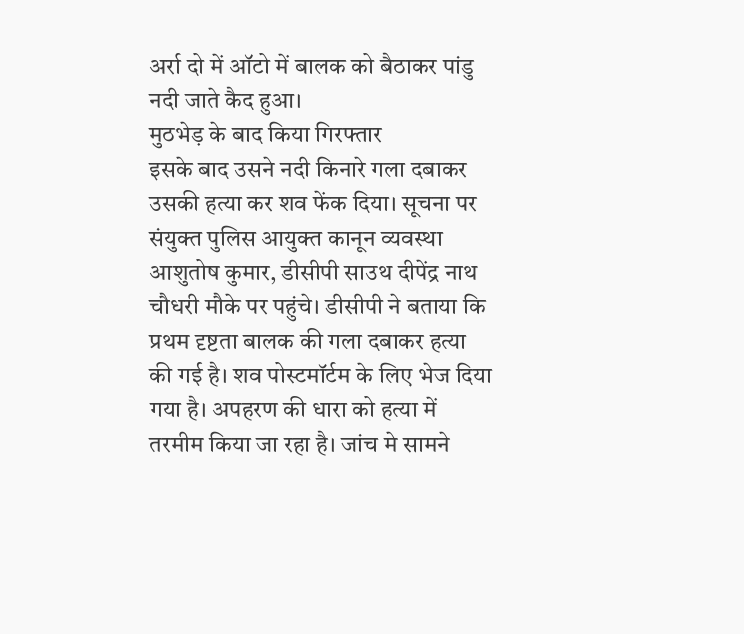अर्रा दो में ऑटो में बालक को बैठाकर पांडु नदी जाते कैद हुआ।
मुठभेड़ के बाद किया गिरफ्तार
इसके बाद उसने नदी किनारे गला दबाकर उसकी हत्या कर शव फेंक दिया। सूचना पर संयुक्त पुलिस आयुक्त कानून व्यवस्था आशुतोष कुमार, डीसीपी साउथ दीपेंद्र नाथ चौधरी मौके पर पहुंचे। डीसीपी ने बताया कि प्रथम दृष्टता बालक की गला दबाकर हत्या की गई है। शव पोस्टमॉर्टम के लिए भेज दिया गया है। अपहरण की धारा को हत्या में तरमीम किया जा रहा है। जांच मे सामने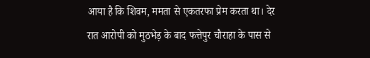आया है कि शिवम, ममता से एकतरफा प्रेम करता था। देर रात आरोपी को मुठभेड़ के बाद फत्तेपुर चौराहा के पास से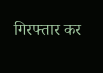गिरफ्तार कर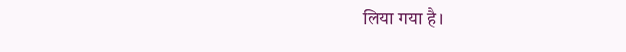लिया गया है।